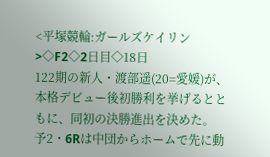<平塚競輪:ガールズケイリン>◇F2◇2日目◇18日
122期の新人・渡部遥(20=愛媛)が、本格デビュー後初勝利を挙げるとともに、同初の決勝進出を決めた。
予2・6Rは中団からホームで先に動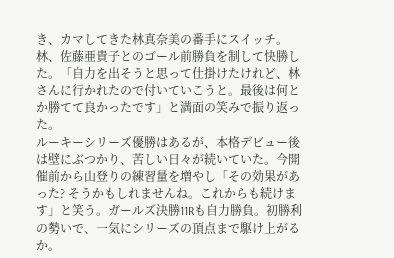き、カマしてきた林真奈美の番手にスイッチ。林、佐藤亜貴子とのゴール前勝負を制して快勝した。「自力を出そうと思って仕掛けたけれど、林さんに行かれたので付いていこうと。最後は何とか勝てて良かったです」と満面の笑みで振り返った。
ルーキーシリーズ優勝はあるが、本格デビュー後は壁にぶつかり、苦しい日々が続いていた。今開催前から山登りの練習量を増やし「その効果があった? そうかもしれませんね。これからも続けます」と笑う。ガールズ決勝11Rも自力勝負。初勝利の勢いで、一気にシリーズの頂点まで駆け上がるか。